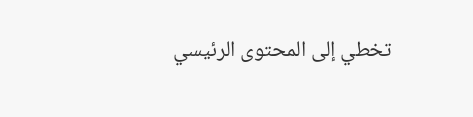تخطي إلى المحتوى الرئيسي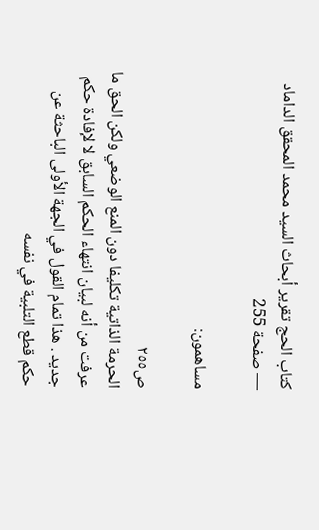كتاب الحج تقرير أبحاث السيد محمد المحقق الداماد — صفحة 255

مساهمون:

ص٢٥٥
الحرمة الذاتية تكليفا دون المنع الوضعي ولكن الحق ما عرفت من أنه لبيان انتهاء الحكم السابق لا لإفادة حكم جديد . هذا تمام القول في الجهة الأولى الباحثة عن حكم قطع التلبية في نفسه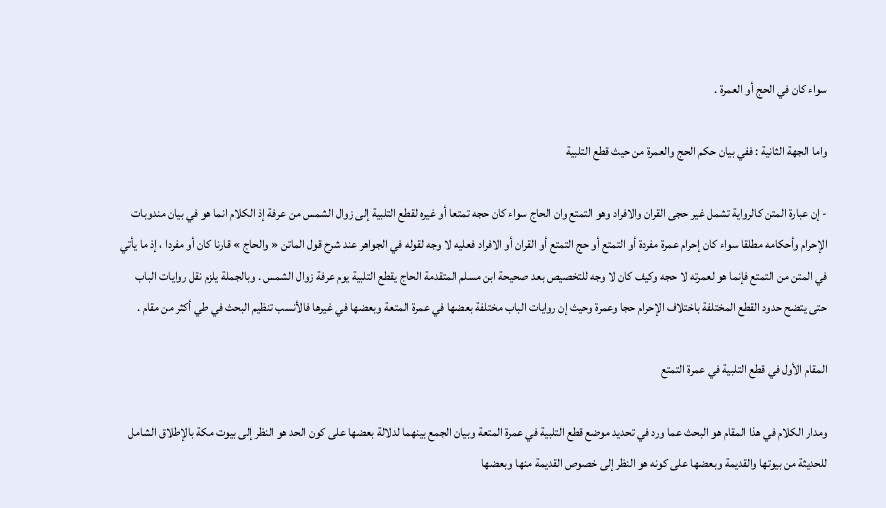سواء كان في الحج أو العمرة .

واما الجهة الثانية : ففي بيان حكم الحج والعمرة من حيث قطع التلبية

- إن عبارة المتن كالرواية تشمل غير حجى القران والافراد وهو التمتع وان الحاج سواء كان حجه تمتعا أو غيره لقطع التلبية إلى زوال الشمس من عرفة إذ الكلام انما هو في بيان مندوبات الإحرام وأحكامه مطلقا سواء كان إحرام عمرة مفردة أو التمتع أو حج التمتع أو القران أو الافراد فعليه لا وجه لقوله في الجواهر عند شرح قول الماتن « والحاج » قارنا كان أو مفردا ، إذ ما يأتي في المتن من التمتع فإنما هو لعمرته لا حجه وكيف كان لا وجه للتخصيص بعد صحيحة ابن مسلم المتقدمة الحاج يقطع التلبية يوم عرفة زوال الشمس . وبالجملة يلزم نقل روايات الباب حتى يتضح حدود القطع المختلفة باختلاف الإحرام حجا وعمرة وحيث إن روايات الباب مختلفة بعضها في عمرة المتعة وبعضها في غيرها فالأنسب تنظيم البحث في طي أكثر من مقام .

المقام الأول في قطع التلبية في عمرة التمتع

ومدار الكلام في هذا المقام هو البحث عما ورد في تحديد موضع قطع التلبية في عمرة المتعة وبيان الجمع بينهما لدلالة بعضها على كون الحد هو النظر إلى بيوت مكة بالإطلاق الشامل للحديثة من بيوتها والقديمة وبعضها على كونه هو النظر إلى خصوص القديمة منها وبعضها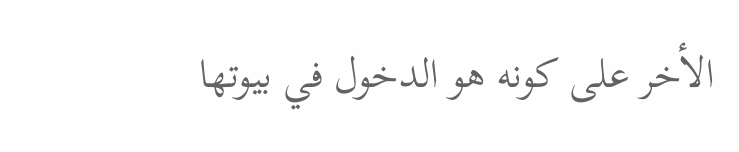الأخر على كونه هو الدخول في بيوتها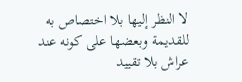لا النظر إليها بلا اختصاص به للقديمة وبعضها على كونه عند عراش بلا تقييد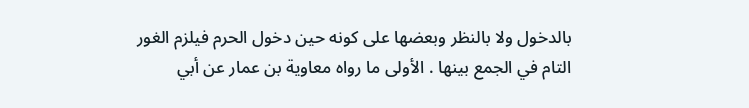بالدخول ولا بالنظر وبعضها على كونه حين دخول الحرم فيلزم الغور التام في الجمع بينها . الأولى ما رواه معاوية بن عمار عن أبي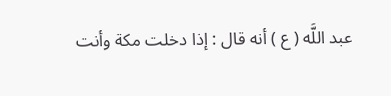عبد اللَّه ( ع ) أنه قال : إذا دخلت مكة وأنت